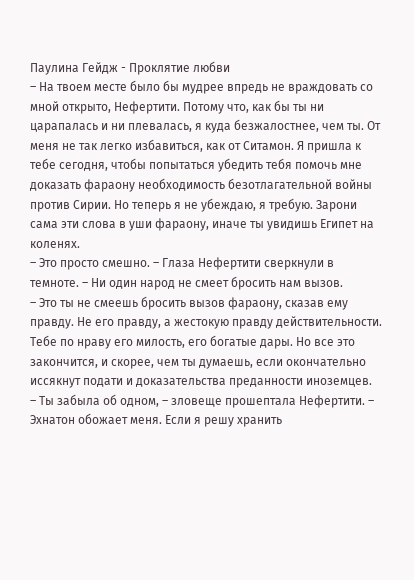Паулина Гейдж - Проклятие любви
– На твоем месте было бы мудрее впредь не враждовать со мной открыто, Нефертити. Потому что, как бы ты ни царапалась и ни плевалась, я куда безжалостнее, чем ты. От меня не так легко избавиться, как от Ситамон. Я пришла к тебе сегодня, чтобы попытаться убедить тебя помочь мне доказать фараону необходимость безотлагательной войны против Сирии. Но теперь я не убеждаю, я требую. Зарони сама эти слова в уши фараону, иначе ты увидишь Египет на коленях.
– Это просто смешно. – Глаза Нефертити сверкнули в темноте. – Ни один народ не смеет бросить нам вызов.
– Это ты не смеешь бросить вызов фараону, сказав ему правду. Не его правду, а жестокую правду действительности. Тебе по нраву его милость, его богатые дары. Но все это закончится, и скорее, чем ты думаешь, если окончательно иссякнут подати и доказательства преданности иноземцев.
– Ты забыла об одном, – зловеще прошептала Нефертити. – Эхнатон обожает меня. Если я решу хранить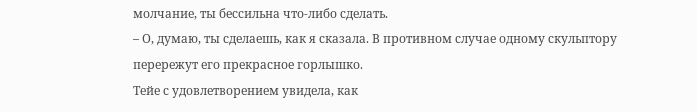молчание, ты бессильна что-либо сделать.
– О, думаю, ты сделаешь, как я сказала. В противном случае одному скульптору перережут его прекрасное горлышко.
Тейе с удовлетворением увидела, как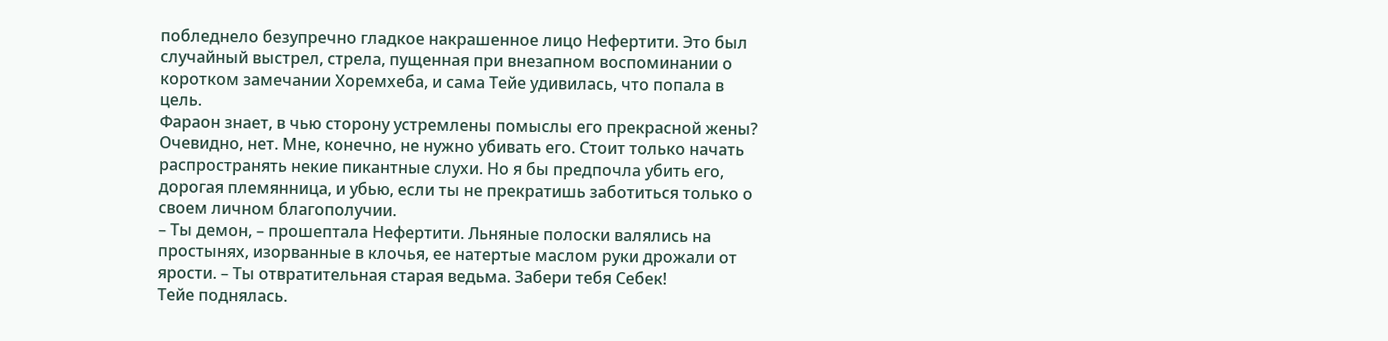побледнело безупречно гладкое накрашенное лицо Нефертити. Это был случайный выстрел, стрела, пущенная при внезапном воспоминании о коротком замечании Хоремхеба, и сама Тейе удивилась, что попала в цель.
Фараон знает, в чью сторону устремлены помыслы его прекрасной жены? Очевидно, нет. Мне, конечно, не нужно убивать его. Стоит только начать распространять некие пикантные слухи. Но я бы предпочла убить его, дорогая племянница, и убью, если ты не прекратишь заботиться только о своем личном благополучии.
– Ты демон, – прошептала Нефертити. Льняные полоски валялись на простынях, изорванные в клочья, ее натертые маслом руки дрожали от ярости. – Ты отвратительная старая ведьма. Забери тебя Себек!
Тейе поднялась.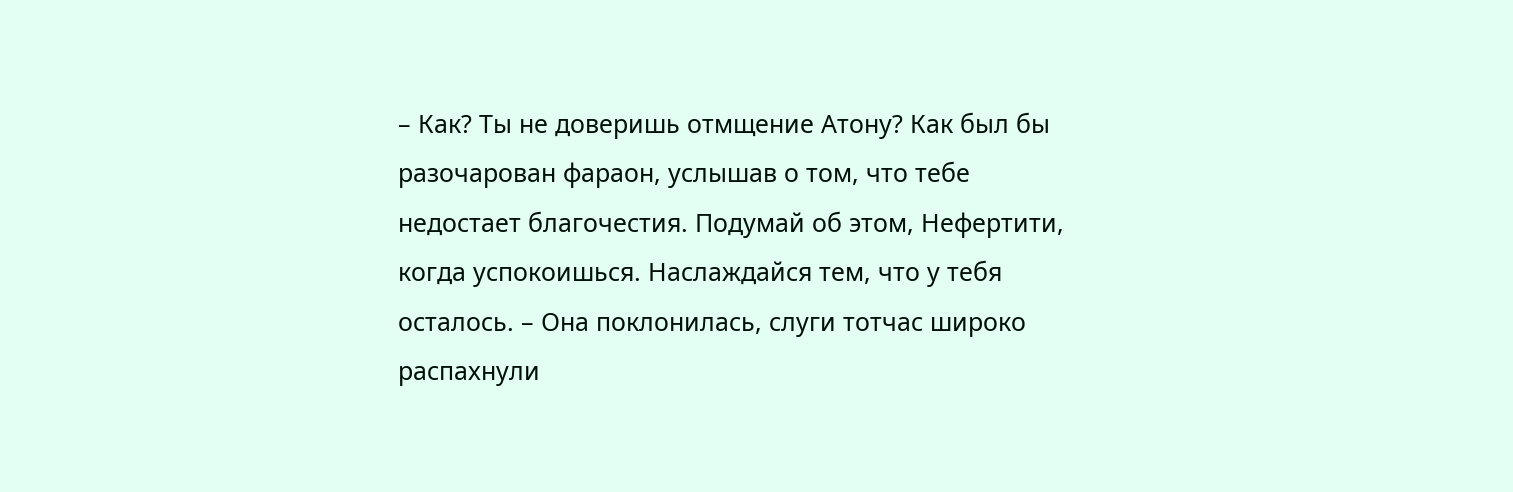– Как? Ты не доверишь отмщение Атону? Как был бы разочарован фараон, услышав о том, что тебе недостает благочестия. Подумай об этом, Нефертити, когда успокоишься. Наслаждайся тем, что у тебя осталось. – Она поклонилась, слуги тотчас широко распахнули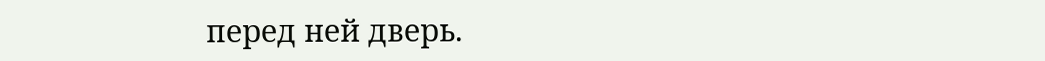перед ней дверь.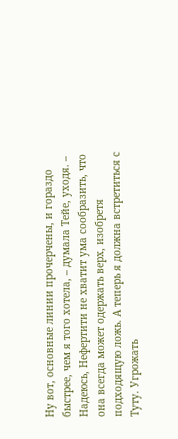Ну вот, основные линии прочерчены, и гораздо быстрее, чем я того хотела, – думала Тейе, уходя. – Надеюсь, Нефертити не хватит ума сообразить, что она всегда может одержать верх, изобретя подходящую ложь. А теперь я должна встретиться с Туту. Угрожать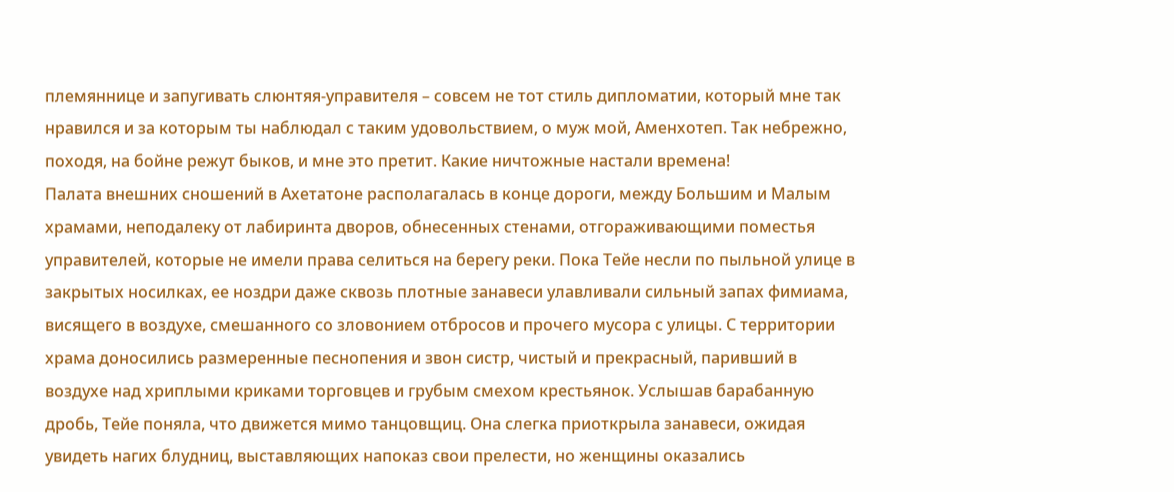племяннице и запугивать слюнтяя-управителя – совсем не тот стиль дипломатии, который мне так нравился и за которым ты наблюдал с таким удовольствием, о муж мой, Аменхотеп. Так небрежно, походя, на бойне режут быков, и мне это претит. Какие ничтожные настали времена!
Палата внешних сношений в Ахетатоне располагалась в конце дороги, между Большим и Малым храмами, неподалеку от лабиринта дворов, обнесенных стенами, отгораживающими поместья управителей, которые не имели права селиться на берегу реки. Пока Тейе несли по пыльной улице в закрытых носилках, ее ноздри даже сквозь плотные занавеси улавливали сильный запах фимиама, висящего в воздухе, смешанного со зловонием отбросов и прочего мусора с улицы. С территории храма доносились размеренные песнопения и звон систр, чистый и прекрасный, паривший в воздухе над хриплыми криками торговцев и грубым смехом крестьянок. Услышав барабанную дробь, Тейе поняла, что движется мимо танцовщиц. Она слегка приоткрыла занавеси, ожидая увидеть нагих блудниц, выставляющих напоказ свои прелести, но женщины оказались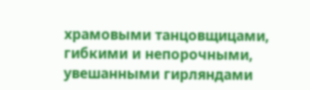храмовыми танцовщицами, гибкими и непорочными, увешанными гирляндами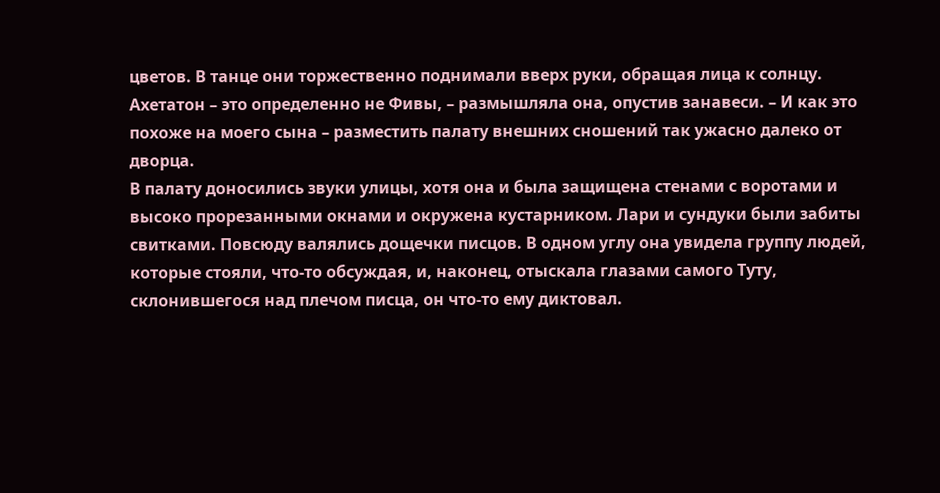цветов. В танце они торжественно поднимали вверх руки, обращая лица к солнцу. Ахетатон – это определенно не Фивы, – размышляла она, опустив занавеси. – И как это похоже на моего сына – разместить палату внешних сношений так ужасно далеко от дворца.
В палату доносились звуки улицы, хотя она и была защищена стенами с воротами и высоко прорезанными окнами и окружена кустарником. Лари и сундуки были забиты свитками. Повсюду валялись дощечки писцов. В одном углу она увидела группу людей, которые стояли, что-то обсуждая, и, наконец, отыскала глазами самого Туту, склонившегося над плечом писца, он что-то ему диктовал.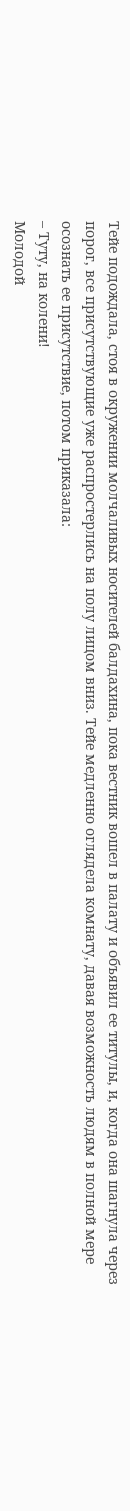Тейе подождала, стоя в окружении молчаливых носителей балдахина, пока вестник вошел в палату и объявил ее титулы, и, когда она шагнула через порог, все присутствующие уже распростерлись на полу лицом вниз. Тейе медленно оглядела комнату, давая возможность людям в полной мере осознать ее присутствие, потом приказала:
– Туту, на колени!
Молодой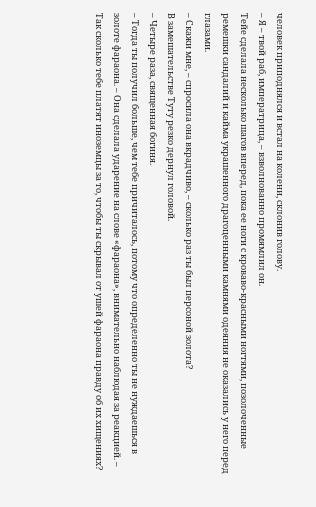человек приподнялся и встал на колени, склонив голову.
– Я – твой раб, императрица, – взволнованно промямлил он.
Тейе сделала несколько шагов вперед, пока ее ноги с кроваво-красными ногтями, позолоченные ремешки сандалий и кайма украшенного драгоценными камнями одеяния не оказались у него перед глазами.
– Скажи мне, – спросила она вкрадчиво, – сколько раз ты был персоной золота?
В замешательстве Туту резко дернул головой.
– Четыре раза, священная богиня.
– Тогда ты получил больше, чем тебе причиталось, потому что определенно ты не нуждаешься в золоте фараона. – Она сделала ударение на слове «фараона», внимательно наблюдая за реакцией. – Так сколько тебе платят иноземцы за то, чтобы ты скрывал от ушей фараона правду об их хищениях?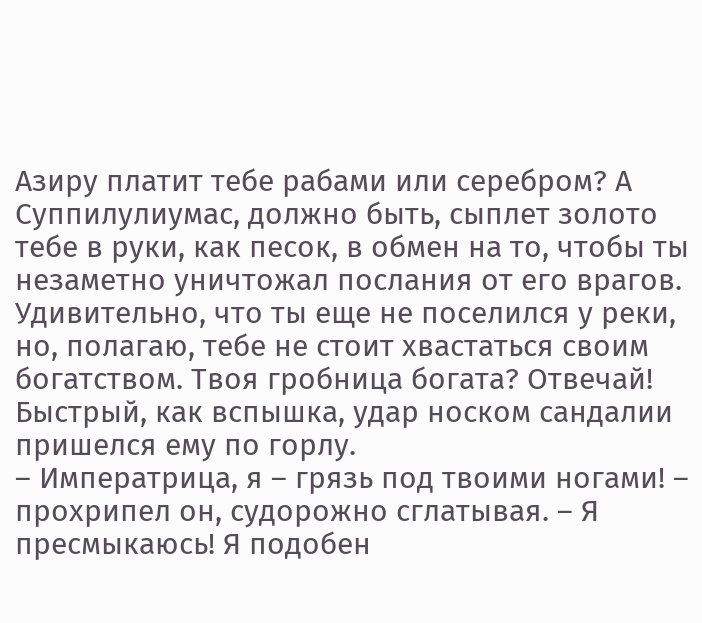Азиру платит тебе рабами или серебром? А Суппилулиумас, должно быть, сыплет золото тебе в руки, как песок, в обмен на то, чтобы ты незаметно уничтожал послания от его врагов. Удивительно, что ты еще не поселился у реки, но, полагаю, тебе не стоит хвастаться своим богатством. Твоя гробница богата? Отвечай!
Быстрый, как вспышка, удар носком сандалии пришелся ему по горлу.
– Императрица, я – грязь под твоими ногами! – прохрипел он, судорожно сглатывая. – Я пресмыкаюсь! Я подобен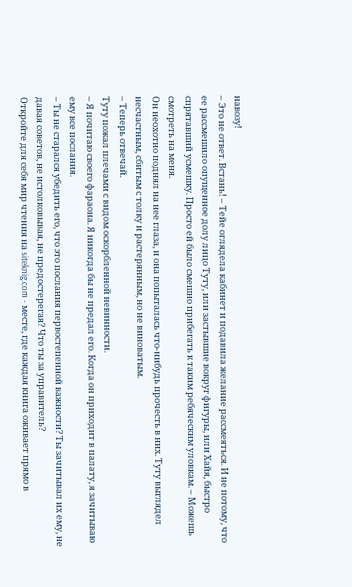навозу!
– Это не ответ. Встань! – Тейе оглядела кабинет и подавила желание рассмеяться. И не потому, что ее рассмешило опущенное долу лицо Туту, или застывшие вокруг фигуры, или Хайя, быстро спрятавший усмешку. Просто ей было смешно прибегать к таким ребяческим уловкам. – Можешь смотреть на меня.
Он неохотно поднял на нее глаза, и она попыталась что-нибудь прочесть в них. Туту выглядел несчастным, сбитым с толку и растерянным, но не виноватым.
– Теперь отвечай.
Туту пожал плечами с видом оскорбленной невинности.
– Я почитаю своего фараона. Я никогда бы не предал его. Когда он приходит в палату, я зачитываю ему все послания.
– Ты не старался убедить его, что это послания первостепенной важности? Ты зачитывал их ему, не давая советов, не истолковывая, не предостерегая? Что ты за управитель?
Откройте для себя мир чтения на siteknig.com - месте, где каждая книга оживает прямо в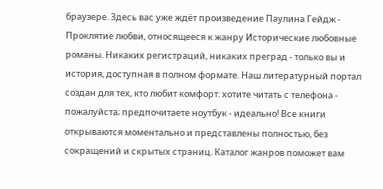браузере. Здесь вас уже ждёт произведение Паулина Гейдж - Проклятие любви, относящееся к жанру Исторические любовные романы. Никаких регистраций, никаких преград - только вы и история, доступная в полном формате. Наш литературный портал создан для тех, кто любит комфорт: хотите читать с телефона - пожалуйста; предпочитаете ноутбук - идеально! Все книги открываются моментально и представлены полностью, без сокращений и скрытых страниц. Каталог жанров поможет вам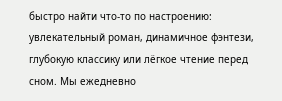быстро найти что-то по настроению: увлекательный роман, динамичное фэнтези, глубокую классику или лёгкое чтение перед сном. Мы ежедневно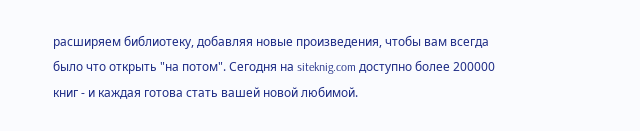расширяем библиотеку, добавляя новые произведения, чтобы вам всегда было что открыть "на потом". Сегодня на siteknig.com доступно более 200000 книг - и каждая готова стать вашей новой любимой.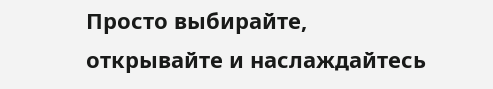Просто выбирайте, открывайте и наслаждайтесь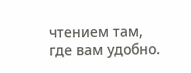чтением там, где вам удобно.